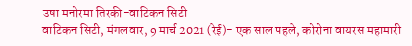उषा मनोरमा तिरकी-वाटिकन सिटी
वाटिकन सिटी, मंगलवार, 9 मार्च 2021 (रेई)- एक साल पहले, कोरोना वायरस महामारी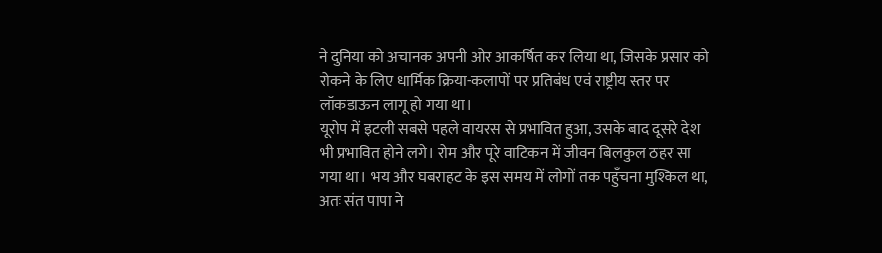ने दुनिया को अचानक अपनी ओर आकर्षित कर लिया था, जिसके प्रसार को रोकने के लिए धार्मिक क्रिया-कलापों पर प्रतिबंध एवं राष्ट्रीय स्तर पर लॉकडाऊन लागू हो गया था।
यूरोप में इटली सबसे पहले वायरस से प्रभावित हुआ, उसके बाद दूसरे देश भी प्रभावित होने लगे। रोम और पूरे वाटिकन में जीवन बिलकुल ठहर सा गया था। भय और घबराहट के इस समय में लोगों तक पहुँचना मुश्किल था, अतः संत पापा ने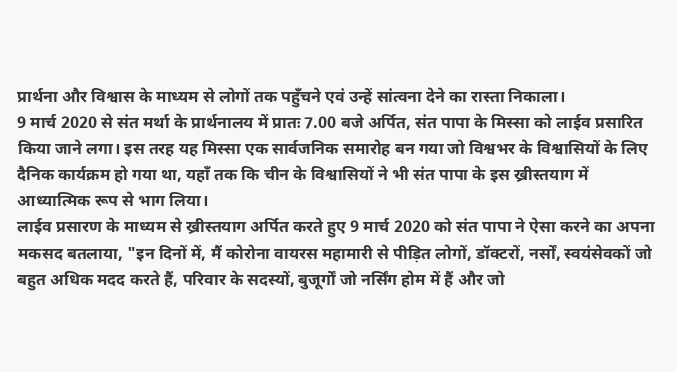प्रार्थना और विश्वास के माध्यम से लोगों तक पहुँचने एवं उन्हें सांत्वना देने का रास्ता निकाला।
9 मार्च 2020 से संत मर्था के प्रार्थनालय में प्रातः 7.00 बजे अर्पित, संत पापा के मिस्सा को लाईव प्रसारित किया जाने लगा। इस तरह यह मिस्सा एक सार्वजनिक समारोह बन गया जो विश्वभर के विश्वासियों के लिए दैनिक कार्यक्रम हो गया था, यहाँ तक कि चीन के विश्वासियों ने भी संत पापा के इस ख्रीस्तयाग में आध्यात्मिक रूप से भाग लिया।
लाईव प्रसारण के माध्यम से ख्रीस्तयाग अर्पित करते हुए 9 मार्च 2020 को संत पापा ने ऐसा करने का अपना मकसद बतलाया, "इन दिनों में, मैं कोरोना वायरस महामारी से पीड़ित लोगों, डॉक्टरों, नर्सों, स्वयंसेवकों जो बहुत अधिक मदद करते हैं, परिवार के सदस्यों, बुजूर्गों जो नर्सिंग होम में हैं और जो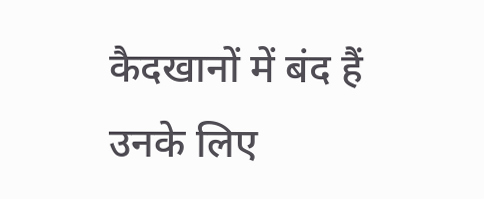कैदखानों में बंद हैं उनके लिए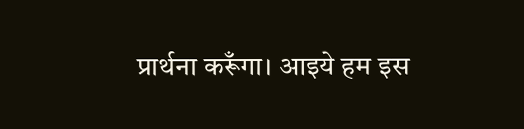प्रार्थना करूँगा। आइये हम इस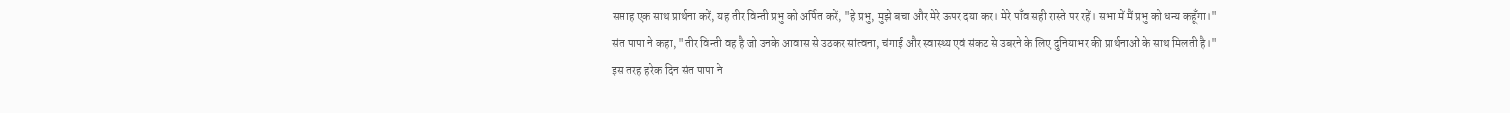सप्ताह एक साथ प्रार्थना करें, यह तीर विन्ती प्रभु को अर्पित करें, "हे प्रभु, मुझे बचा और मेरे ऊपर दया कर। मेरे पाँव सही रास्ते पर रहें। सभा में मैं प्रभु को धन्य कहूँगा।"
संत पापा ने कहा, "तीर विन्ती वह है जो उनके आवास से उठकर सांत्वना, चंगाई और स्वास्थ्य एवं संकट से उबरने के लिए दुनियाभर की प्रार्थनाओं के साथ मिलती है।"
इस तरह हरेक दिन संत पापा ने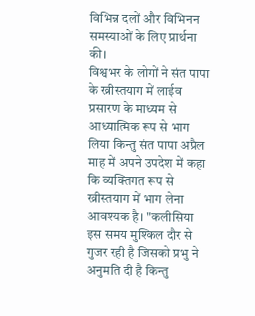विभिन्न दलों और विभिनन समस्याओं के लिए प्रार्थना की।
विश्वभर के लोगों ने संत पापा के ख्रीस्तयाग में लाईव प्रसारण के माध्यम से आध्यात्मिक रूप से भाग लिया किन्तु संत पापा अप्रैल माह में अपने उपदेश में कहा कि व्यक्तिगत रूप से ख्रीस्तयाग में भाग लेना आवश्यक है। "कलीसिया इस समय मुश्किल दौर से गुजर रही है जिसको प्रभु ने अनुमति दी है किन्तु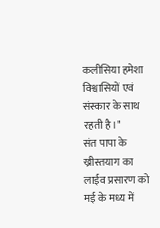कलीसिया हमेशा विश्वासियों एवं संस्कार के साथ रहती है।"
संत पापा के ख्रीस्तयाग का लाईव प्रसारण को मई के मध्य में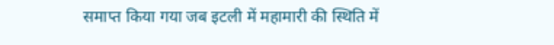समाप्त किया गया जब इटली में महामारी की स्थिति में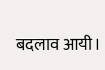बदलाव आयी।